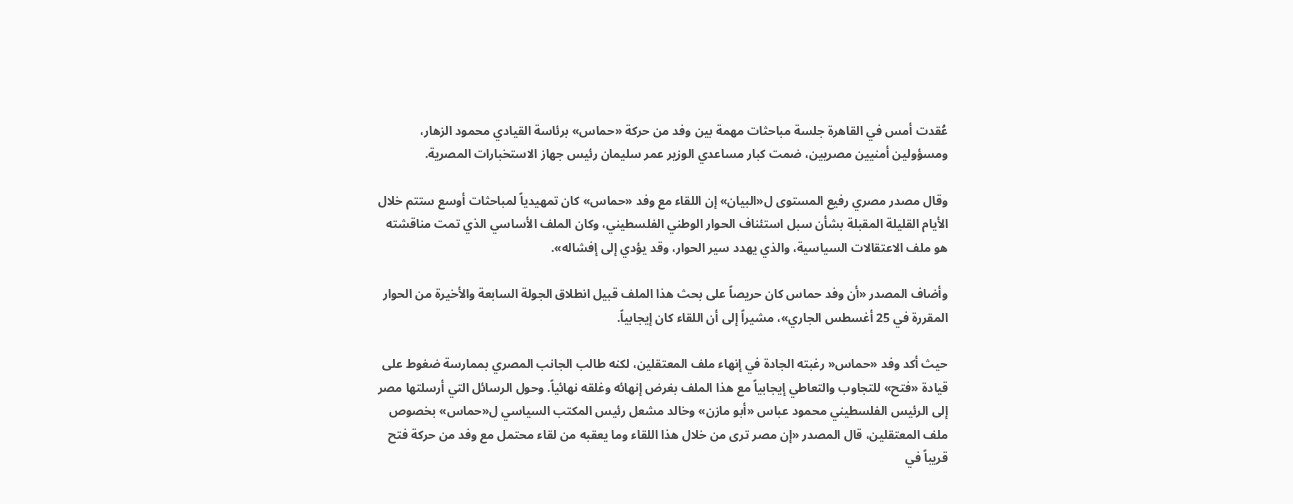عُقدت أمس في القاهرة جلسة مباحثات مهمة بين وفد من حركة «حماس» برئاسة القيادي محمود الزهار، ومسؤولين أمنيين مصريين، ضمت كبار مساعدي الوزير عمر سليمان رئيس جهاز الاستخبارات المصرية.

وقال مصدر مصري رفيع المستوى ل«البيان» إن اللقاء مع وفد «حماس» كان تمهيدياً لمباحثات أوسع ستتم خلال الأيام القليلة المقبلة بشأن سبل استئناف الحوار الوطني الفلسطيني، وكان الملف الأساسي الذي تمت مناقشته هو ملف الاعتقالات السياسية، والذي يهدد سير الحوار، وقد يؤدي إلى إفشاله».

وأضاف المصدر «أن وفد حماس كان حريصاً على بحث هذا الملف قبيل انطلاق الجولة السابعة والأخيرة من الحوار المقررة في 25 أغسطس الجاري»، مشيراً إلى أن اللقاء كان إيجابياً.

حيث أكد وفد «حماس« رغبته الجادة في إنهاء ملف المعتقلين، لكنه طالب الجانب المصري بممارسة ضغوط على قيادة «فتح» للتجاوب والتعاطي إيجابياً مع هذا الملف بغرض إنهائه وغلقه نهائياً. وحول الرسائل التي أرسلتها مصر إلى الرئيس الفلسطيني محمود عباس «أبو مازن» وخالد مشعل رئيس المكتب السياسي ل«حماس» بخصوص ملف المعتقلين، قال المصدر «إن مصر ترى من خلال هذا اللقاء وما يعقبه من لقاء محتمل مع وفد من حركة فتح قريباً في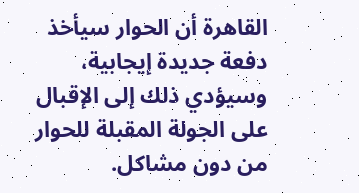القاهرة أن الحوار سيأخذ دفعة جديدة إيجابية، وسيؤدي ذلك إلى الإقبال على الجولة المقبلة للحوار من دون مشاكل.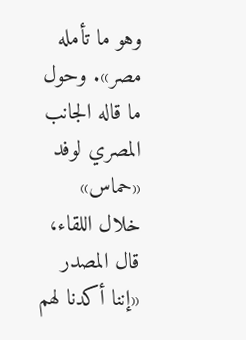وهو ما تأمله مصر». وحول ما قاله الجانب المصري لوفد «حماس» خلال اللقاء، قال المصدر «إننا أكدنا لهم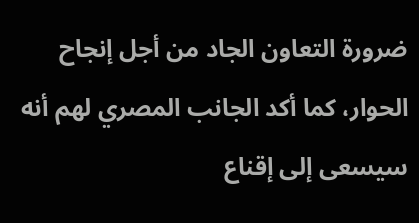ضرورة التعاون الجاد من أجل إنجاح الحوار، كما أكد الجانب المصري لهم أنه سيسعى إلى إقناع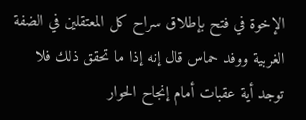الإخوة في فتح بإطلاق سراح كل المعتقلين في الضفة الغربية ووفد حماس قال إنه إذا ما تحقق ذلك فلا توجد أية عقبات أمام إنجاح الحوار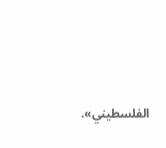الفلسطيني».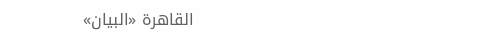القاهرة «البيان»